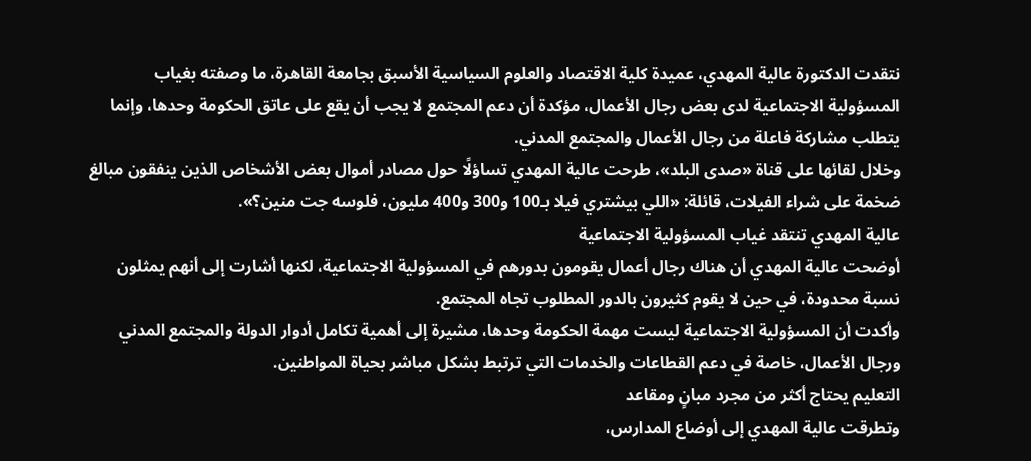نتقدت الدكتورة عالية المهدي، عميدة كلية الاقتصاد والعلوم السياسية الأسبق بجامعة القاهرة، ما وصفته بغياب المسؤولية الاجتماعية لدى بعض رجال الأعمال، مؤكدة أن دعم المجتمع لا يجب أن يقع على عاتق الحكومة وحدها، وإنما يتطلب مشاركة فاعلة من رجال الأعمال والمجتمع المدني.
وخلال لقائها على قناة «صدى البلد»، طرحت عالية المهدي تساؤلًا حول مصادر أموال بعض الأشخاص الذين ينفقون مبالغ ضخمة على شراء الفيلات، قائلة: «اللي بيشتري فيلا بـ100 و300 و400 مليون، فلوسه جت منين؟».
عالية المهدي تنتقد غياب المسؤولية الاجتماعية
أوضحت عالية المهدي أن هناك رجال أعمال يقومون بدورهم في المسؤولية الاجتماعية، لكنها أشارت إلى أنهم يمثلون نسبة محدودة، في حين لا يقوم كثيرون بالدور المطلوب تجاه المجتمع.
وأكدت أن المسؤولية الاجتماعية ليست مهمة الحكومة وحدها، مشيرة إلى أهمية تكامل أدوار الدولة والمجتمع المدني ورجال الأعمال، خاصة في دعم القطاعات والخدمات التي ترتبط بشكل مباشر بحياة المواطنين.
التعليم يحتاج أكثر من مجرد مبانٍ ومقاعد
وتطرقت عالية المهدي إلى أوضاع المدارس،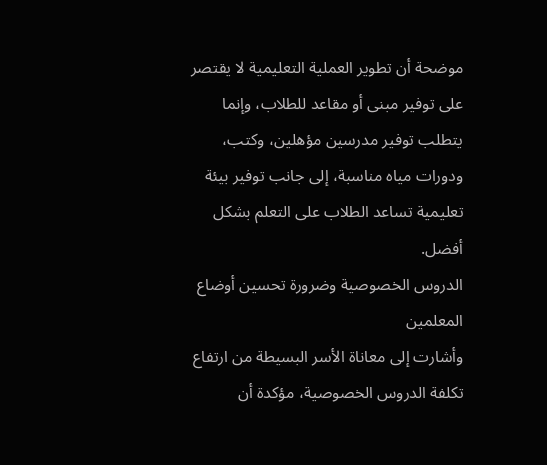موضحة أن تطوير العملية التعليمية لا يقتصر على توفير مبنى أو مقاعد للطلاب، وإنما يتطلب توفير مدرسين مؤهلين، وكتب، ودورات مياه مناسبة، إلى جانب توفير بيئة تعليمية تساعد الطلاب على التعلم بشكل أفضل.
الدروس الخصوصية وضرورة تحسين أوضاع المعلمين
وأشارت إلى معاناة الأسر البسيطة من ارتفاع تكلفة الدروس الخصوصية، مؤكدة أن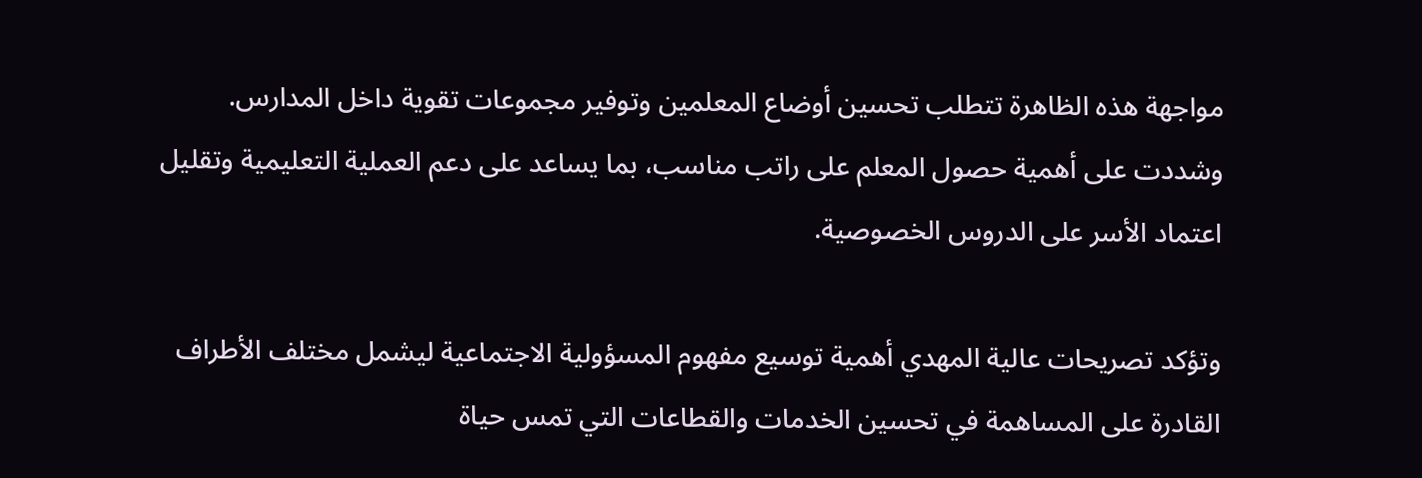مواجهة هذه الظاهرة تتطلب تحسين أوضاع المعلمين وتوفير مجموعات تقوية داخل المدارس.
وشددت على أهمية حصول المعلم على راتب مناسب، بما يساعد على دعم العملية التعليمية وتقليل اعتماد الأسر على الدروس الخصوصية.

وتؤكد تصريحات عالية المهدي أهمية توسيع مفهوم المسؤولية الاجتماعية ليشمل مختلف الأطراف القادرة على المساهمة في تحسين الخدمات والقطاعات التي تمس حياة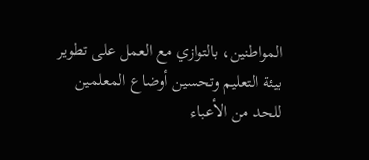المواطنين، بالتوازي مع العمل على تطوير بيئة التعليم وتحسين أوضاع المعلمين للحد من الأعباء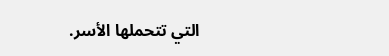التي تتحملها الأسر.